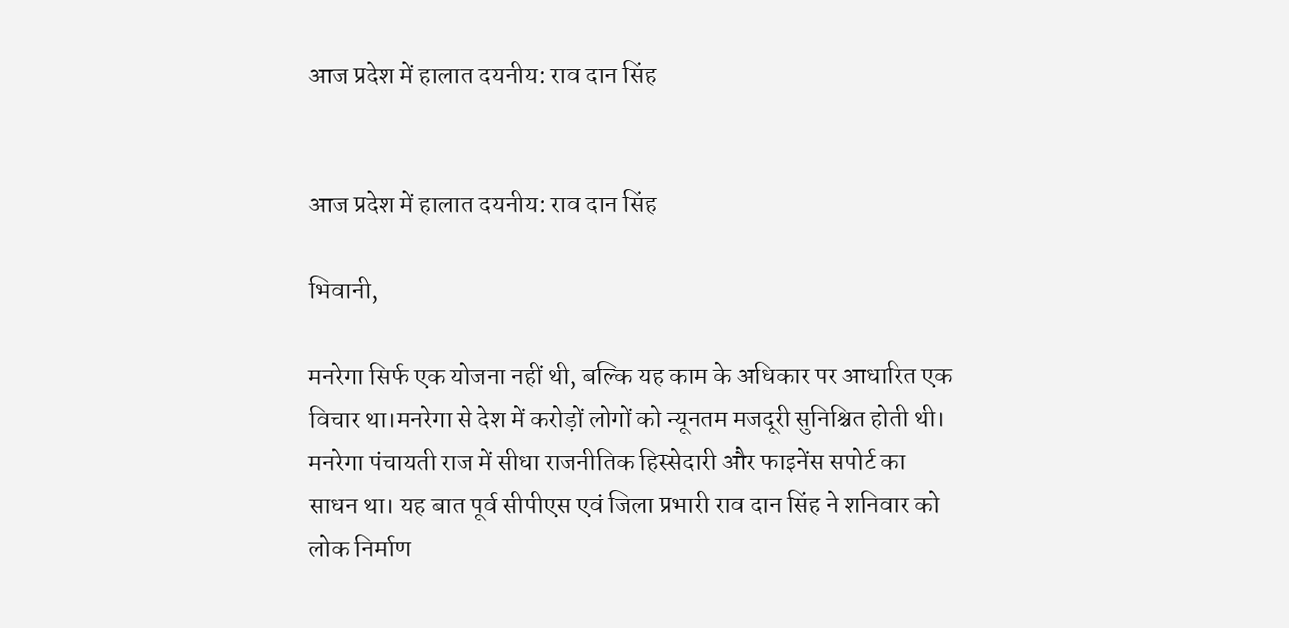आज प्रदेश में हालात दयनीय: राव दान सिंह


आज प्रदेश में हालात दयनीय: राव दान सिंह

भिवानी,

मनरेगा सिर्फ एक योजना नहीं थी, बल्कि यह काम के अधिकार पर आधारित एक विचार था।मनरेगा से देश में करोड़ों लोगों को न्यूनतम मजदूरी सुनिश्चित होती थी। मनरेगा पंचायती राज में सीधा राजनीतिक हिस्सेदारी और फाइनेंस सपोर्ट का साधन था। यह बात पूर्व सीपीएस एवं जिला प्रभारी राव दान सिंह ने शनिवार को लोक निर्माण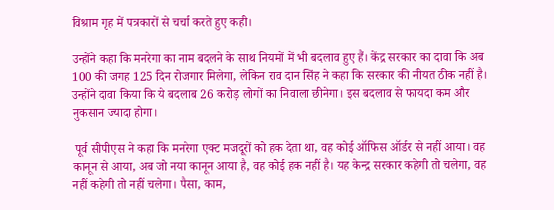विश्राम गृह में पत्रकारों से चर्चा करते हुए कही।

उन्होंने कहा कि मनरेगा का नाम बदलने के साथ नियमों में भी बदलाव हुए हैं। केंद्र सरकार का दावा कि अब 100 की जगह 125 दिन रोजगार मिलेगा, लेकिन राव दान सिंह ने कहा कि सरकार की नीयत ठीक नहीं है। उन्होंने दावा किया कि ये बदलाब 26 करोड़ लोगों का निवाला छीनेगा। इस बदलाव से फायदा कम और नुकसान ज्यादा होगा।

 पूर्व सीपीएस ने कहा कि मनरेगा एक्ट मजदूरों को हक देता था, वह कोई ऑफिस ऑर्डर से नहीं आया। वह कानून से आया, अब जो नया कानून आया है, वह कोई हक नहीं है। यह केन्द्र सरकार कहेगी तो चलेगा, वह नहीं कहेगी तो नहीं चलेगा। पैसा, काम,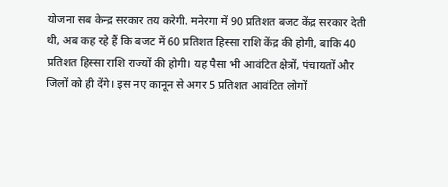योजना सब केन्द्र सरकार तय करेगी. मनेरगा में 90 प्रतिशत बजट केंद्र सरकार देती थी, अब कह रहे हैं कि बजट में 60 प्रतिशत हिस्सा राशि केंद्र की होगी, बाकि 40 प्रतिशत हिस्सा राशि राज्यों की होगी। यह पैसा भी आवंटित क्षेत्रों, पंचायतों और जिलों को ही देंगे। इस नए कानून से अगर 5 प्रतिशत आवंटित लोगों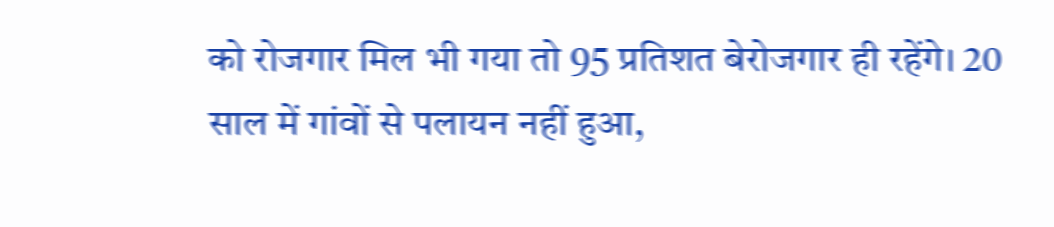को रोजगार मिल भी गया तो 95 प्रतिशत बेरोजगार ही रहेंगे। 20 साल में गांवों से पलायन नहीं हुआ,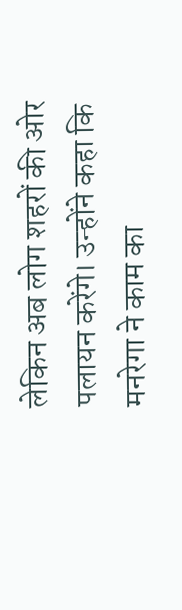लेकिन अब लोग शहरों की ओर पलायन करेंगे। उन्होंने कहा कि मनरेगा ने काम का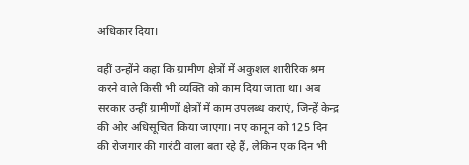अधिकार दिया।

वहीं उन्होंने कहा कि ग्रामीण क्षेत्रों में अकुशल शारीरिक श्रम करने वाले किसी भी व्यक्ति को काम दिया जाता था। अब सरकार उन्हीं ग्रामीणों क्षेत्रों में काम उपलब्ध कराएं, जिन्हें केन्द्र की ओर अधिसूचित किया जाएगा। नए कानून को 125 दिन की रोजगार की गारंटी वाला बता रहे हैं, लेकिन एक दिन भी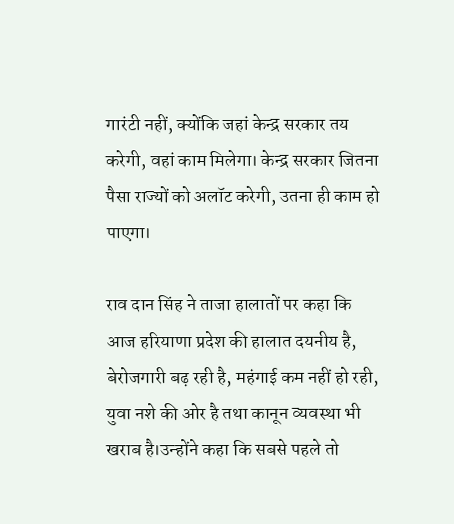गारंटी नहीं, क्योंकि जहां केन्द्र सरकार तय करेगी, वहां काम मिलेगा। केन्द्र सरकार जितना पैसा राज्यों को अलॉट करेगी, उतना ही काम हो पाएगा।

राव दान सिंह ने ताजा हालातों पर कहा कि आज हरियाणा प्रदेश की हालात दयनीय है, बेरोजगारी बढ़ रही है, महंगाई कम नहीं हो रही, युवा नशे की ओर है तथा कानून व्यवस्था भी खराब है।उन्होंने कहा कि सबसे पहले तो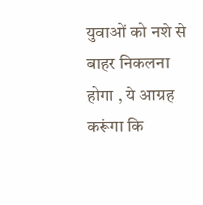युवाओं को नशे से बाहर निकलना होगा , ये आग्रह करूंगा कि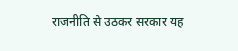राजनीति से उठकर सरकार यह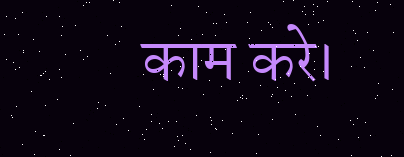काम करे।